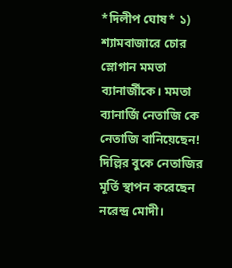*দিলীপ ঘোষ* ১) শ্যামবাজারে চোর স্লোগান মমতা ব্যানার্জীকে। মমতা ব্যানার্জি নেতাজি কে নেতাজি বানিয়েছেন! দিল্লির বুকে নেতাজির মূর্তি স্থাপন করেছেন নরেন্দ্র মোদী।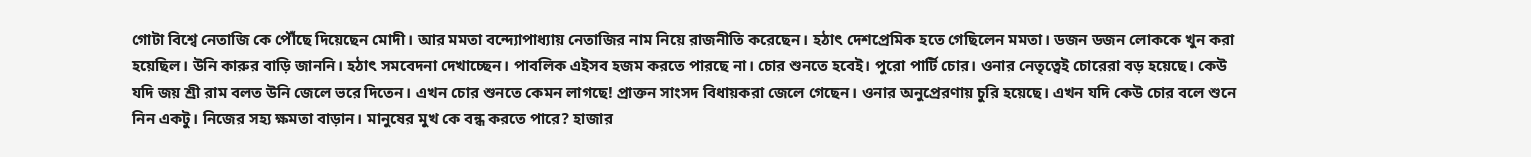গোটা বিশ্বে নেতাজি কে পৌঁছে দিয়েছেন মোদী। আর মমতা বন্দ্যোপাধ্যায় নেতাজির নাম নিয়ে রাজনীতি করেছেন। হঠাৎ দেশপ্রেমিক হতে গেছিলেন মমতা। ডজন ডজন লোককে খুন করা হয়েছিল। উনি কারুর বাড়ি জাননি। হঠাৎ সমবেদনা দেখাচ্ছেন। পাবলিক এইসব হজম করতে পারছে না। চোর শুনতে হবেই। পুরো পার্টি চোর। ওনার নেতৃত্বেই চোরেরা বড় হয়েছে। কেউ যদি জয় শ্রী রাম বলত উনি জেলে ভরে দিতেন। এখন চোর শুনতে কেমন লাগছে! প্রাক্তন সাংসদ বিধায়করা জেলে গেছেন। ওনার অনুপ্রেরণায় চুরি হয়েছে। এখন যদি কেউ চোর বলে শুনে নিন একটু। নিজের সহ্য ক্ষমতা বাড়ান। মানুষের মুখ কে বন্ধ করতে পারে? হাজার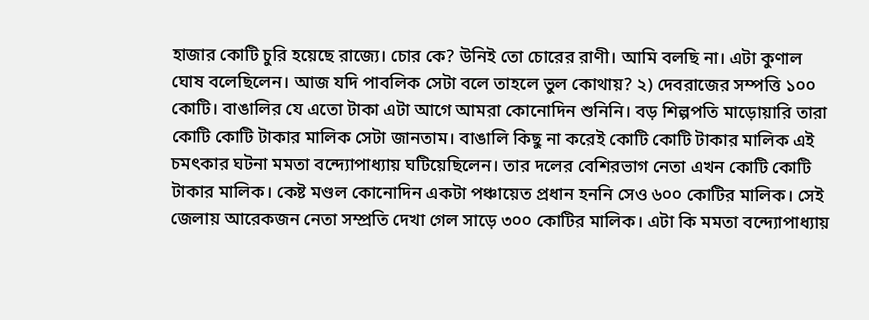হাজার কোটি চুরি হয়েছে রাজ্যে। চোর কে? উনিই তো চোরের রাণী। আমি বলছি না। এটা কুণাল ঘোষ বলেছিলেন। আজ যদি পাবলিক সেটা বলে তাহলে ভুল কোথায়? ২) দেবরাজের সম্পত্তি ১০০ কোটি। বাঙালির যে এতো টাকা এটা আগে আমরা কোনোদিন শুনিনি। বড় শিল্পপতি মাড়োয়ারি তারা কোটি কোটি টাকার মালিক সেটা জানতাম। বাঙালি কিছু না করেই কোটি কোটি টাকার মালিক এই চমৎকার ঘটনা মমতা বন্দ্যোপাধ্যায় ঘটিয়েছিলেন। তার দলের বেশিরভাগ নেতা এখন কোটি কোটি টাকার মালিক। কেষ্ট মণ্ডল কোনোদিন একটা পঞ্চায়েত প্রধান হননি সেও ৬০০ কোটির মালিক। সেই জেলায় আরেকজন নেতা সম্প্রতি দেখা গেল সাড়ে ৩০০ কোটির মালিক। এটা কি মমতা বন্দ্যোপাধ্যায়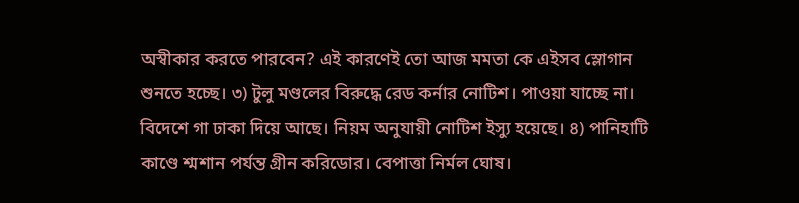অস্বীকার করতে পারবেন? এই কারণেই তো আজ মমতা কে এইসব স্লোগান শুনতে হচ্ছে। ৩) টুলু মণ্ডলের বিরুদ্ধে রেড কর্নার নোটিশ। পাওয়া যাচ্ছে না। বিদেশে গা ঢাকা দিয়ে আছে। নিয়ম অনুযায়ী নোটিশ ইস্যু হয়েছে। ৪) পানিহাটি কাণ্ডে শ্মশান পর্যন্ত গ্রীন করিডোর। বেপাত্তা নির্মল ঘোষ।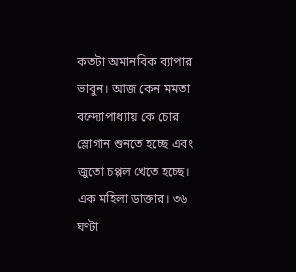কতটা অমানবিক ব্যাপার ভাবুন। আজ কেন মমতা বন্দ্যোপাধ্যায় কে চোর স্লোগান শুনতে হচ্ছে এবং জুতো চপ্পল খেতে হচ্ছে। এক মহিলা ডাক্তার। ৩৬ ঘণ্টা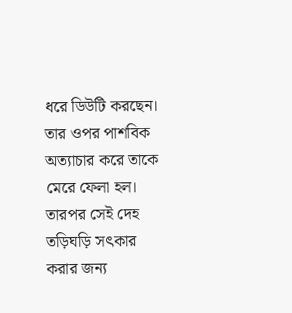ধরে ডিউটি করছেন। তার ওপর পাশবিক অত্যাচার করে তাকে মেরে ফেলা হল। তারপর সেই দেহ তড়িঘড়ি সৎকার করার জন্য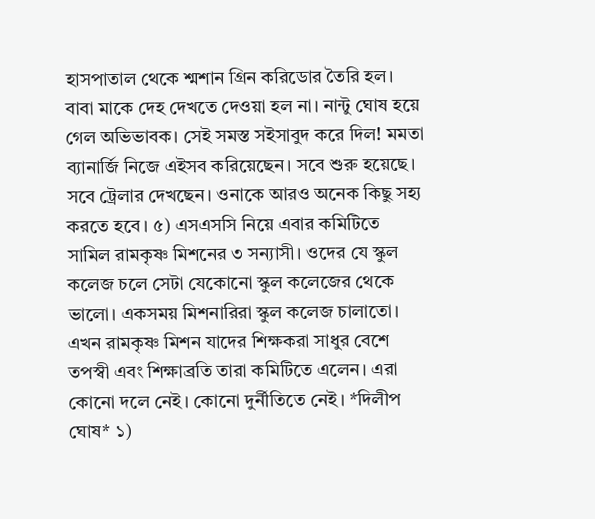হাসপাতাল থেকে শ্মশান গ্রিন করিডোর তৈরি হল। বাবা মাকে দেহ দেখতে দেওয়া হল না। নান্টু ঘোষ হয়ে গেল অভিভাবক। সেই সমস্ত সইসাবুদ করে দিল! মমতা ব্যানার্জি নিজে এইসব করিয়েছেন। সবে শুরু হয়েছে। সবে ট্রেলার দেখছেন। ওনাকে আরও অনেক কিছু সহ্য করতে হবে। ৫) এসএসসি নিয়ে এবার কমিটিতে সামিল রামকৃষ্ণ মিশনের ৩ সন্যাসী। ওদের যে স্কুল কলেজ চলে সেটা যেকোনো স্কুল কলেজের থেকে ভালো। একসময় মিশনারিরা স্কুল কলেজ চালাতো। এখন রামকৃষ্ণ মিশন যাদের শিক্ষকরা সাধুর বেশে তপস্বী এবং শিক্ষাব্রতি তারা কমিটিতে এলেন। এরা কোনো দলে নেই। কোনো দুর্নীতিতে নেই। *দিলীপ ঘোষ* ১)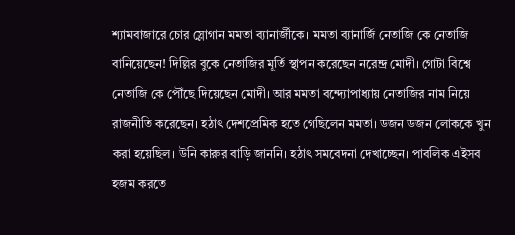শ্যামবাজারে চোর স্লোগান মমতা ব্যানার্জীকে। মমতা ব্যানার্জি নেতাজি কে নেতাজি বানিয়েছেন! দিল্লির বুকে নেতাজির মূর্তি স্থাপন করেছেন নরেন্দ্র মোদী। গোটা বিশ্বে নেতাজি কে পৌঁছে দিয়েছেন মোদী। আর মমতা বন্দ্যোপাধ্যায় নেতাজির নাম নিয়ে রাজনীতি করেছেন। হঠাৎ দেশপ্রেমিক হতে গেছিলেন মমতা। ডজন ডজন লোককে খুন করা হয়েছিল। উনি কারুর বাড়ি জাননি। হঠাৎ সমবেদনা দেখাচ্ছেন। পাবলিক এইসব হজম করতে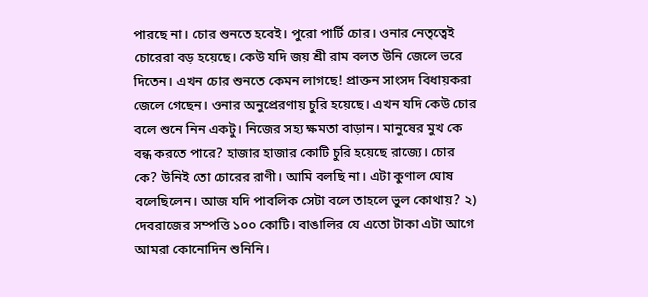পারছে না। চোর শুনতে হবেই। পুরো পার্টি চোর। ওনার নেতৃত্বেই চোরেরা বড় হয়েছে। কেউ যদি জয় শ্রী রাম বলত উনি জেলে ভরে দিতেন। এখন চোর শুনতে কেমন লাগছে! প্রাক্তন সাংসদ বিধায়করা জেলে গেছেন। ওনার অনুপ্রেরণায় চুরি হয়েছে। এখন যদি কেউ চোর বলে শুনে নিন একটু। নিজের সহ্য ক্ষমতা বাড়ান। মানুষের মুখ কে বন্ধ করতে পারে? হাজার হাজার কোটি চুরি হয়েছে রাজ্যে। চোর কে? উনিই তো চোরের রাণী। আমি বলছি না। এটা কুণাল ঘোষ বলেছিলেন। আজ যদি পাবলিক সেটা বলে তাহলে ভুল কোথায়? ২) দেবরাজের সম্পত্তি ১০০ কোটি। বাঙালির যে এতো টাকা এটা আগে আমরা কোনোদিন শুনিনি।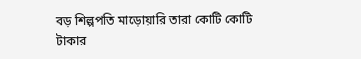বড় শিল্পপতি মাড়োয়ারি তারা কোটি কোটি টাকার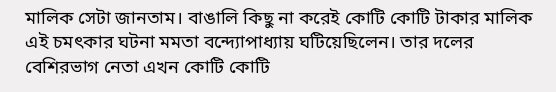মালিক সেটা জানতাম। বাঙালি কিছু না করেই কোটি কোটি টাকার মালিক এই চমৎকার ঘটনা মমতা বন্দ্যোপাধ্যায় ঘটিয়েছিলেন। তার দলের বেশিরভাগ নেতা এখন কোটি কোটি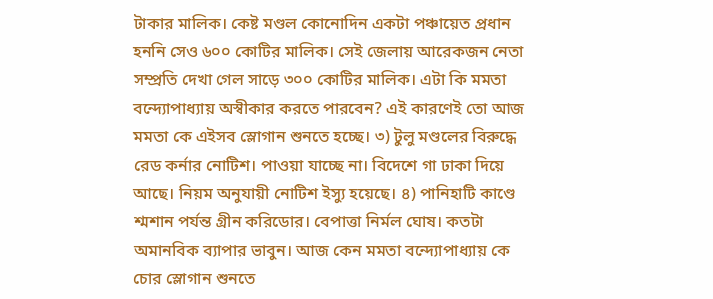টাকার মালিক। কেষ্ট মণ্ডল কোনোদিন একটা পঞ্চায়েত প্রধান হননি সেও ৬০০ কোটির মালিক। সেই জেলায় আরেকজন নেতা সম্প্রতি দেখা গেল সাড়ে ৩০০ কোটির মালিক। এটা কি মমতা বন্দ্যোপাধ্যায় অস্বীকার করতে পারবেন? এই কারণেই তো আজ মমতা কে এইসব স্লোগান শুনতে হচ্ছে। ৩) টুলু মণ্ডলের বিরুদ্ধে রেড কর্নার নোটিশ। পাওয়া যাচ্ছে না। বিদেশে গা ঢাকা দিয়ে আছে। নিয়ম অনুযায়ী নোটিশ ইস্যু হয়েছে। ৪) পানিহাটি কাণ্ডে শ্মশান পর্যন্ত গ্রীন করিডোর। বেপাত্তা নির্মল ঘোষ। কতটা অমানবিক ব্যাপার ভাবুন। আজ কেন মমতা বন্দ্যোপাধ্যায় কে চোর স্লোগান শুনতে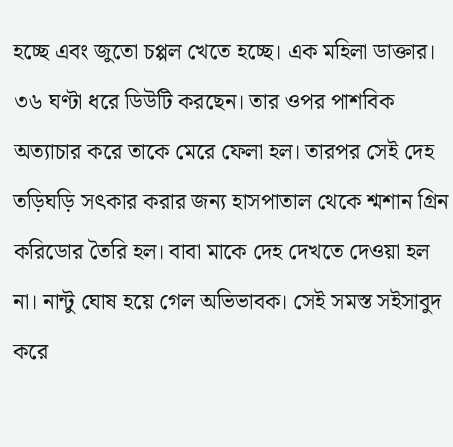হচ্ছে এবং জুতো চপ্পল খেতে হচ্ছে। এক মহিলা ডাক্তার। ৩৬ ঘণ্টা ধরে ডিউটি করছেন। তার ওপর পাশবিক অত্যাচার করে তাকে মেরে ফেলা হল। তারপর সেই দেহ তড়িঘড়ি সৎকার করার জন্য হাসপাতাল থেকে শ্মশান গ্রিন করিডোর তৈরি হল। বাবা মাকে দেহ দেখতে দেওয়া হল না। নান্টু ঘোষ হয়ে গেল অভিভাবক। সেই সমস্ত সইসাবুদ করে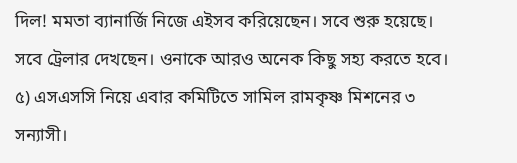দিল! মমতা ব্যানার্জি নিজে এইসব করিয়েছেন। সবে শুরু হয়েছে। সবে ট্রেলার দেখছেন। ওনাকে আরও অনেক কিছু সহ্য করতে হবে। ৫) এসএসসি নিয়ে এবার কমিটিতে সামিল রামকৃষ্ণ মিশনের ৩ সন্যাসী।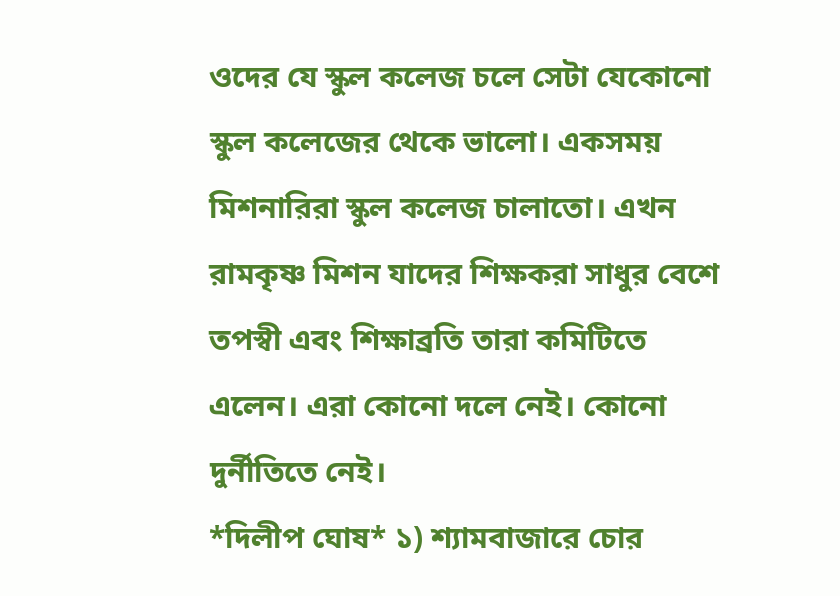ওদের যে স্কুল কলেজ চলে সেটা যেকোনো স্কুল কলেজের থেকে ভালো। একসময় মিশনারিরা স্কুল কলেজ চালাতো। এখন রামকৃষ্ণ মিশন যাদের শিক্ষকরা সাধুর বেশে তপস্বী এবং শিক্ষাব্রতি তারা কমিটিতে এলেন। এরা কোনো দলে নেই। কোনো দুর্নীতিতে নেই।
*দিলীপ ঘোষ* ১) শ্যামবাজারে চোর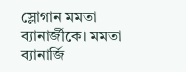স্লোগান মমতা ব্যানার্জীকে। মমতা ব্যানার্জি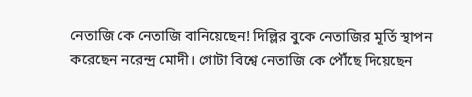নেতাজি কে নেতাজি বানিয়েছেন! দিল্লির বুকে নেতাজির মূর্তি স্থাপন করেছেন নরেন্দ্র মোদী। গোটা বিশ্বে নেতাজি কে পৌঁছে দিয়েছেন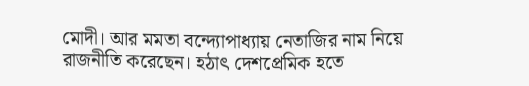মোদী। আর মমতা বন্দ্যোপাধ্যায় নেতাজির নাম নিয়ে রাজনীতি করেছেন। হঠাৎ দেশপ্রেমিক হতে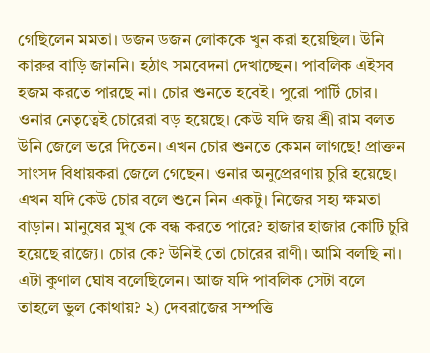গেছিলেন মমতা। ডজন ডজন লোককে খুন করা হয়েছিল। উনি কারুর বাড়ি জাননি। হঠাৎ সমবেদনা দেখাচ্ছেন। পাবলিক এইসব হজম করতে পারছে না। চোর শুনতে হবেই। পুরো পার্টি চোর। ওনার নেতৃত্বেই চোরেরা বড় হয়েছে। কেউ যদি জয় শ্রী রাম বলত উনি জেলে ভরে দিতেন। এখন চোর শুনতে কেমন লাগছে! প্রাক্তন সাংসদ বিধায়করা জেলে গেছেন। ওনার অনুপ্রেরণায় চুরি হয়েছে। এখন যদি কেউ চোর বলে শুনে নিন একটু। নিজের সহ্য ক্ষমতা বাড়ান। মানুষের মুখ কে বন্ধ করতে পারে? হাজার হাজার কোটি চুরি হয়েছে রাজ্যে। চোর কে? উনিই তো চোরের রাণী। আমি বলছি না। এটা কুণাল ঘোষ বলেছিলেন। আজ যদি পাবলিক সেটা বলে তাহলে ভুল কোথায়? ২) দেবরাজের সম্পত্তি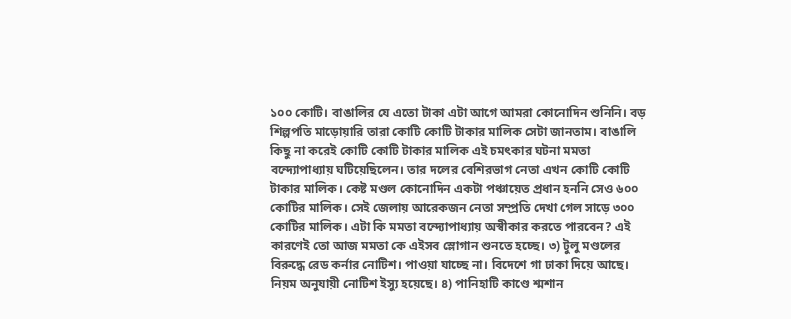১০০ কোটি। বাঙালির যে এতো টাকা এটা আগে আমরা কোনোদিন শুনিনি। বড় শিল্পপতি মাড়োয়ারি তারা কোটি কোটি টাকার মালিক সেটা জানতাম। বাঙালি কিছু না করেই কোটি কোটি টাকার মালিক এই চমৎকার ঘটনা মমতা বন্দ্যোপাধ্যায় ঘটিয়েছিলেন। তার দলের বেশিরভাগ নেতা এখন কোটি কোটি টাকার মালিক। কেষ্ট মণ্ডল কোনোদিন একটা পঞ্চায়েত প্রধান হননি সেও ৬০০ কোটির মালিক। সেই জেলায় আরেকজন নেতা সম্প্রতি দেখা গেল সাড়ে ৩০০ কোটির মালিক। এটা কি মমতা বন্দ্যোপাধ্যায় অস্বীকার করতে পারবেন? এই কারণেই তো আজ মমতা কে এইসব স্লোগান শুনতে হচ্ছে। ৩) টুলু মণ্ডলের বিরুদ্ধে রেড কর্নার নোটিশ। পাওয়া যাচ্ছে না। বিদেশে গা ঢাকা দিয়ে আছে। নিয়ম অনুযায়ী নোটিশ ইস্যু হয়েছে। ৪) পানিহাটি কাণ্ডে শ্মশান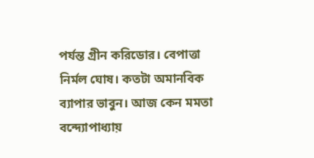পর্যন্ত গ্রীন করিডোর। বেপাত্তা নির্মল ঘোষ। কতটা অমানবিক ব্যাপার ভাবুন। আজ কেন মমতা বন্দ্যোপাধ্যায়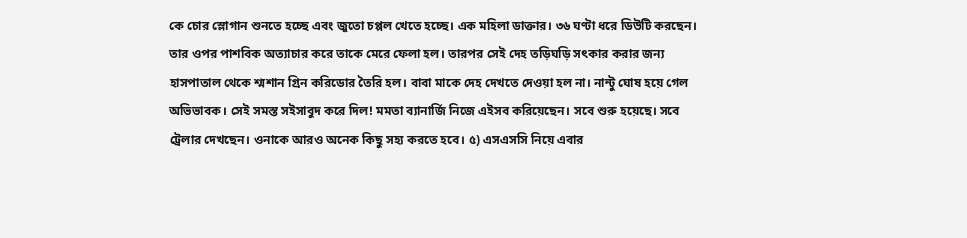কে চোর স্লোগান শুনতে হচ্ছে এবং জুতো চপ্পল খেতে হচ্ছে। এক মহিলা ডাক্তার। ৩৬ ঘণ্টা ধরে ডিউটি করছেন। তার ওপর পাশবিক অত্যাচার করে তাকে মেরে ফেলা হল। তারপর সেই দেহ তড়িঘড়ি সৎকার করার জন্য হাসপাতাল থেকে শ্মশান গ্রিন করিডোর তৈরি হল। বাবা মাকে দেহ দেখতে দেওয়া হল না। নান্টু ঘোষ হয়ে গেল অভিভাবক। সেই সমস্ত সইসাবুদ করে দিল! মমতা ব্যানার্জি নিজে এইসব করিয়েছেন। সবে শুরু হয়েছে। সবে ট্রেলার দেখছেন। ওনাকে আরও অনেক কিছু সহ্য করতে হবে। ৫) এসএসসি নিয়ে এবার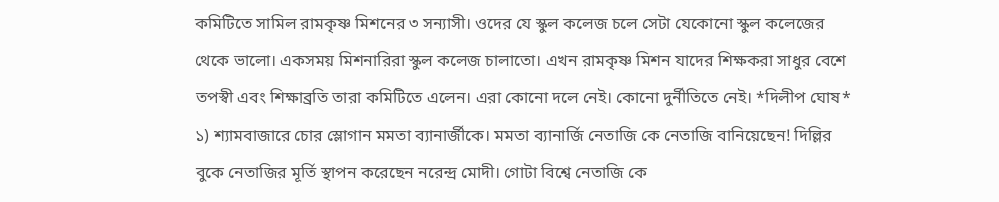কমিটিতে সামিল রামকৃষ্ণ মিশনের ৩ সন্যাসী। ওদের যে স্কুল কলেজ চলে সেটা যেকোনো স্কুল কলেজের থেকে ভালো। একসময় মিশনারিরা স্কুল কলেজ চালাতো। এখন রামকৃষ্ণ মিশন যাদের শিক্ষকরা সাধুর বেশে তপস্বী এবং শিক্ষাব্রতি তারা কমিটিতে এলেন। এরা কোনো দলে নেই। কোনো দুর্নীতিতে নেই। *দিলীপ ঘোষ* ১) শ্যামবাজারে চোর স্লোগান মমতা ব্যানার্জীকে। মমতা ব্যানার্জি নেতাজি কে নেতাজি বানিয়েছেন! দিল্লির বুকে নেতাজির মূর্তি স্থাপন করেছেন নরেন্দ্র মোদী। গোটা বিশ্বে নেতাজি কে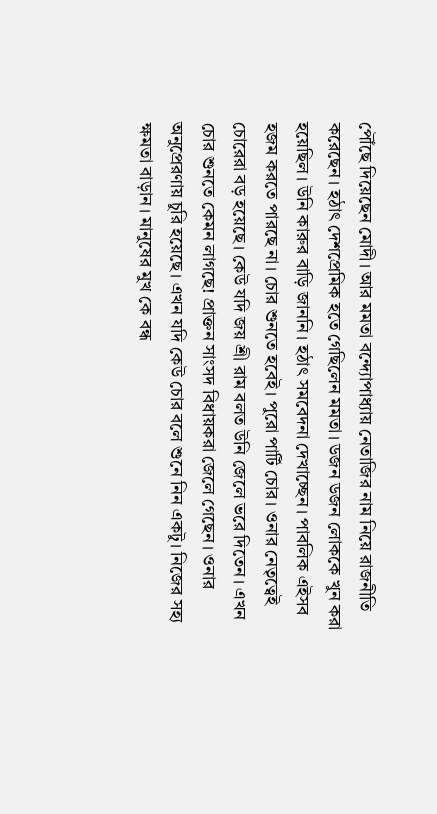পৌঁছে দিয়েছেন মোদী। আর মমতা বন্দ্যোপাধ্যায় নেতাজির নাম নিয়ে রাজনীতি করেছেন। হঠাৎ দেশপ্রেমিক হতে গেছিলেন মমতা। ডজন ডজন লোককে খুন করা হয়েছিল। উনি কারুর বাড়ি জাননি। হঠাৎ সমবেদনা দেখাচ্ছেন। পাবলিক এইসব হজম করতে পারছে না। চোর শুনতে হবেই। পুরো পার্টি চোর। ওনার নেতৃত্বেই চোরেরা বড় হয়েছে। কেউ যদি জয় শ্রী রাম বলত উনি জেলে ভরে দিতেন। এখন চোর শুনতে কেমন লাগছে! প্রাক্তন সাংসদ বিধায়করা জেলে গেছেন। ওনার অনুপ্রেরণায় চুরি হয়েছে। এখন যদি কেউ চোর বলে শুনে নিন একটু। নিজের সহ্য ক্ষমতা বাড়ান। মানুষের মুখ কে বন্ধ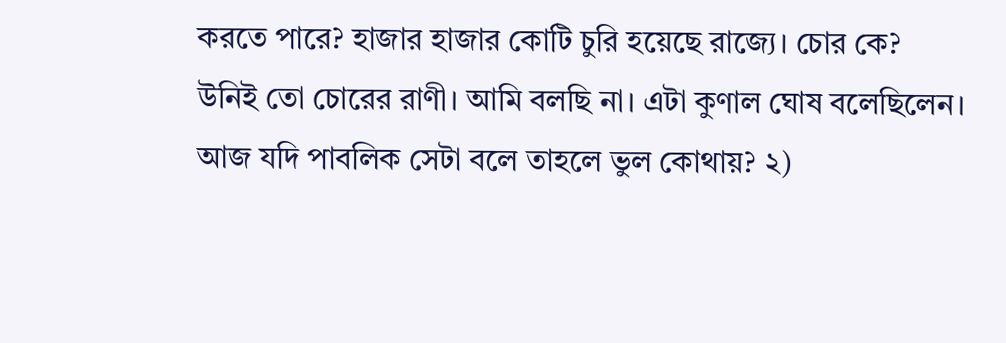করতে পারে? হাজার হাজার কোটি চুরি হয়েছে রাজ্যে। চোর কে? উনিই তো চোরের রাণী। আমি বলছি না। এটা কুণাল ঘোষ বলেছিলেন। আজ যদি পাবলিক সেটা বলে তাহলে ভুল কোথায়? ২)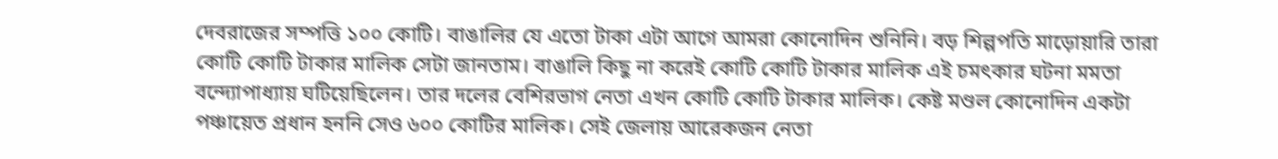দেবরাজের সম্পত্তি ১০০ কোটি। বাঙালির যে এতো টাকা এটা আগে আমরা কোনোদিন শুনিনি। বড় শিল্পপতি মাড়োয়ারি তারা কোটি কোটি টাকার মালিক সেটা জানতাম। বাঙালি কিছু না করেই কোটি কোটি টাকার মালিক এই চমৎকার ঘটনা মমতা বন্দ্যোপাধ্যায় ঘটিয়েছিলেন। তার দলের বেশিরভাগ নেতা এখন কোটি কোটি টাকার মালিক। কেষ্ট মণ্ডল কোনোদিন একটা পঞ্চায়েত প্রধান হননি সেও ৬০০ কোটির মালিক। সেই জেলায় আরেকজন নেতা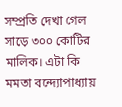সম্প্রতি দেখা গেল সাড়ে ৩০০ কোটির মালিক। এটা কি মমতা বন্দ্যোপাধ্যায়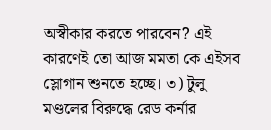অস্বীকার করতে পারবেন? এই কারণেই তো আজ মমতা কে এইসব স্লোগান শুনতে হচ্ছে। ৩) টুলু মণ্ডলের বিরুদ্ধে রেড কর্নার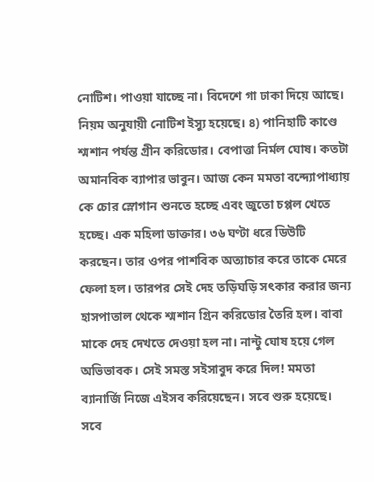নোটিশ। পাওয়া যাচ্ছে না। বিদেশে গা ঢাকা দিয়ে আছে। নিয়ম অনুযায়ী নোটিশ ইস্যু হয়েছে। ৪) পানিহাটি কাণ্ডে শ্মশান পর্যন্ত গ্রীন করিডোর। বেপাত্তা নির্মল ঘোষ। কতটা অমানবিক ব্যাপার ভাবুন। আজ কেন মমতা বন্দ্যোপাধ্যায় কে চোর স্লোগান শুনতে হচ্ছে এবং জুতো চপ্পল খেতে হচ্ছে। এক মহিলা ডাক্তার। ৩৬ ঘণ্টা ধরে ডিউটি করছেন। তার ওপর পাশবিক অত্যাচার করে তাকে মেরে ফেলা হল। তারপর সেই দেহ তড়িঘড়ি সৎকার করার জন্য হাসপাতাল থেকে শ্মশান গ্রিন করিডোর তৈরি হল। বাবা মাকে দেহ দেখতে দেওয়া হল না। নান্টু ঘোষ হয়ে গেল অভিভাবক। সেই সমস্ত সইসাবুদ করে দিল! মমতা ব্যানার্জি নিজে এইসব করিয়েছেন। সবে শুরু হয়েছে। সবে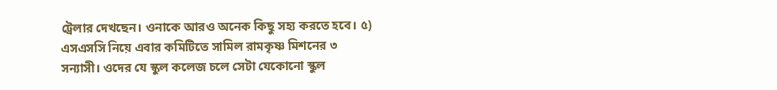ট্রেলার দেখছেন। ওনাকে আরও অনেক কিছু সহ্য করতে হবে। ৫) এসএসসি নিয়ে এবার কমিটিতে সামিল রামকৃষ্ণ মিশনের ৩ সন্যাসী। ওদের যে স্কুল কলেজ চলে সেটা যেকোনো স্কুল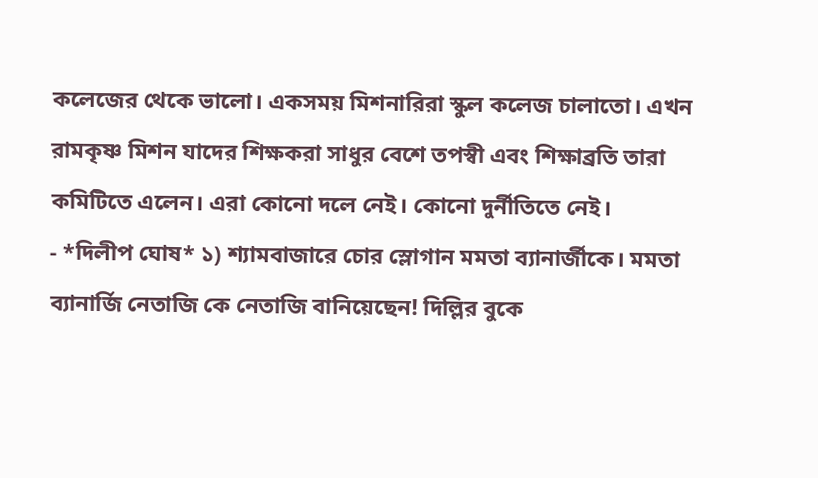কলেজের থেকে ভালো। একসময় মিশনারিরা স্কুল কলেজ চালাতো। এখন রামকৃষ্ণ মিশন যাদের শিক্ষকরা সাধুর বেশে তপস্বী এবং শিক্ষাব্রতি তারা কমিটিতে এলেন। এরা কোনো দলে নেই। কোনো দুর্নীতিতে নেই।
- *দিলীপ ঘোষ* ১) শ্যামবাজারে চোর স্লোগান মমতা ব্যানার্জীকে। মমতা ব্যানার্জি নেতাজি কে নেতাজি বানিয়েছেন! দিল্লির বুকে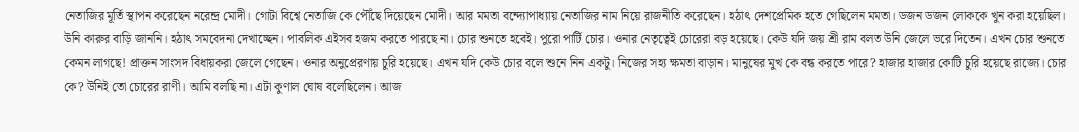নেতাজির মূর্তি স্থাপন করেছেন নরেন্দ্র মোদী। গোটা বিশ্বে নেতাজি কে পৌঁছে দিয়েছেন মোদী। আর মমতা বন্দ্যোপাধ্যায় নেতাজির নাম নিয়ে রাজনীতি করেছেন। হঠাৎ দেশপ্রেমিক হতে গেছিলেন মমতা। ডজন ডজন লোককে খুন করা হয়েছিল। উনি কারুর বাড়ি জাননি। হঠাৎ সমবেদনা দেখাচ্ছেন। পাবলিক এইসব হজম করতে পারছে না। চোর শুনতে হবেই। পুরো পার্টি চোর। ওনার নেতৃত্বেই চোরেরা বড় হয়েছে। কেউ যদি জয় শ্রী রাম বলত উনি জেলে ভরে দিতেন। এখন চোর শুনতে কেমন লাগছে! প্রাক্তন সাংসদ বিধায়করা জেলে গেছেন। ওনার অনুপ্রেরণায় চুরি হয়েছে। এখন যদি কেউ চোর বলে শুনে নিন একটু। নিজের সহ্য ক্ষমতা বাড়ান। মানুষের মুখ কে বন্ধ করতে পারে? হাজার হাজার কোটি চুরি হয়েছে রাজ্যে। চোর কে? উনিই তো চোরের রাণী। আমি বলছি না। এটা কুণাল ঘোষ বলেছিলেন। আজ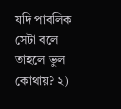যদি পাবলিক সেটা বলে তাহলে ভুল কোথায়? ২)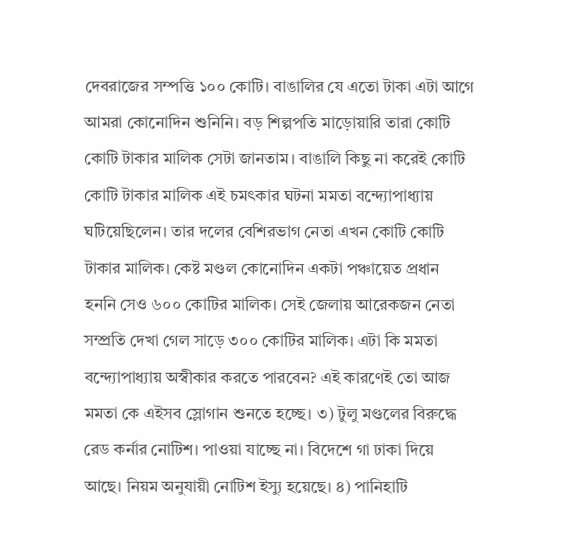দেবরাজের সম্পত্তি ১০০ কোটি। বাঙালির যে এতো টাকা এটা আগে আমরা কোনোদিন শুনিনি। বড় শিল্পপতি মাড়োয়ারি তারা কোটি কোটি টাকার মালিক সেটা জানতাম। বাঙালি কিছু না করেই কোটি কোটি টাকার মালিক এই চমৎকার ঘটনা মমতা বন্দ্যোপাধ্যায় ঘটিয়েছিলেন। তার দলের বেশিরভাগ নেতা এখন কোটি কোটি টাকার মালিক। কেষ্ট মণ্ডল কোনোদিন একটা পঞ্চায়েত প্রধান হননি সেও ৬০০ কোটির মালিক। সেই জেলায় আরেকজন নেতা সম্প্রতি দেখা গেল সাড়ে ৩০০ কোটির মালিক। এটা কি মমতা বন্দ্যোপাধ্যায় অস্বীকার করতে পারবেন? এই কারণেই তো আজ মমতা কে এইসব স্লোগান শুনতে হচ্ছে। ৩) টুলু মণ্ডলের বিরুদ্ধে রেড কর্নার নোটিশ। পাওয়া যাচ্ছে না। বিদেশে গা ঢাকা দিয়ে আছে। নিয়ম অনুযায়ী নোটিশ ইস্যু হয়েছে। ৪) পানিহাটি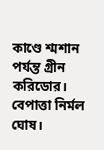কাণ্ডে শ্মশান পর্যন্ত গ্রীন করিডোর। বেপাত্তা নির্মল ঘোষ।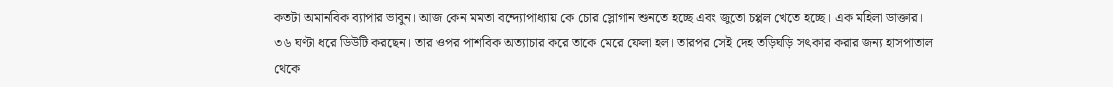কতটা অমানবিক ব্যাপার ভাবুন। আজ কেন মমতা বন্দ্যোপাধ্যায় কে চোর স্লোগান শুনতে হচ্ছে এবং জুতো চপ্পল খেতে হচ্ছে। এক মহিলা ডাক্তার। ৩৬ ঘণ্টা ধরে ডিউটি করছেন। তার ওপর পাশবিক অত্যাচার করে তাকে মেরে ফেলা হল। তারপর সেই দেহ তড়িঘড়ি সৎকার করার জন্য হাসপাতাল থেকে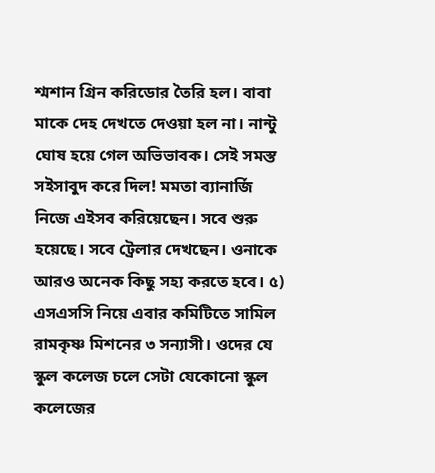শ্মশান গ্রিন করিডোর তৈরি হল। বাবা মাকে দেহ দেখতে দেওয়া হল না। নান্টু ঘোষ হয়ে গেল অভিভাবক। সেই সমস্ত সইসাবুদ করে দিল! মমতা ব্যানার্জি নিজে এইসব করিয়েছেন। সবে শুরু হয়েছে। সবে ট্রেলার দেখছেন। ওনাকে আরও অনেক কিছু সহ্য করতে হবে। ৫) এসএসসি নিয়ে এবার কমিটিতে সামিল রামকৃষ্ণ মিশনের ৩ সন্যাসী। ওদের যে স্কুল কলেজ চলে সেটা যেকোনো স্কুল কলেজের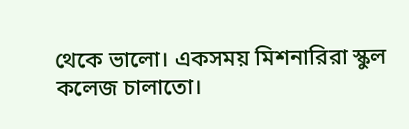থেকে ভালো। একসময় মিশনারিরা স্কুল কলেজ চালাতো।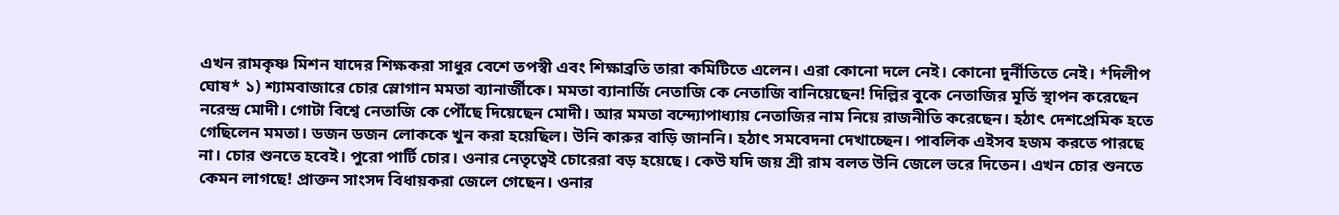এখন রামকৃষ্ণ মিশন যাদের শিক্ষকরা সাধুর বেশে তপস্বী এবং শিক্ষাব্রতি তারা কমিটিতে এলেন। এরা কোনো দলে নেই। কোনো দুর্নীতিতে নেই। *দিলীপ ঘোষ* ১) শ্যামবাজারে চোর স্লোগান মমতা ব্যানার্জীকে। মমতা ব্যানার্জি নেতাজি কে নেতাজি বানিয়েছেন! দিল্লির বুকে নেতাজির মূর্তি স্থাপন করেছেন নরেন্দ্র মোদী। গোটা বিশ্বে নেতাজি কে পৌঁছে দিয়েছেন মোদী। আর মমতা বন্দ্যোপাধ্যায় নেতাজির নাম নিয়ে রাজনীতি করেছেন। হঠাৎ দেশপ্রেমিক হতে গেছিলেন মমতা। ডজন ডজন লোককে খুন করা হয়েছিল। উনি কারুর বাড়ি জাননি। হঠাৎ সমবেদনা দেখাচ্ছেন। পাবলিক এইসব হজম করতে পারছে না। চোর শুনতে হবেই। পুরো পার্টি চোর। ওনার নেতৃত্বেই চোরেরা বড় হয়েছে। কেউ যদি জয় শ্রী রাম বলত উনি জেলে ভরে দিতেন। এখন চোর শুনতে কেমন লাগছে! প্রাক্তন সাংসদ বিধায়করা জেলে গেছেন। ওনার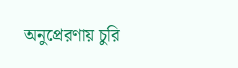অনুপ্রেরণায় চুরি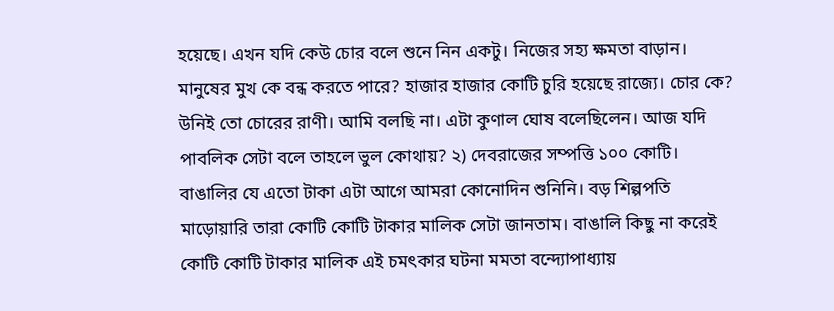হয়েছে। এখন যদি কেউ চোর বলে শুনে নিন একটু। নিজের সহ্য ক্ষমতা বাড়ান। মানুষের মুখ কে বন্ধ করতে পারে? হাজার হাজার কোটি চুরি হয়েছে রাজ্যে। চোর কে? উনিই তো চোরের রাণী। আমি বলছি না। এটা কুণাল ঘোষ বলেছিলেন। আজ যদি পাবলিক সেটা বলে তাহলে ভুল কোথায়? ২) দেবরাজের সম্পত্তি ১০০ কোটি। বাঙালির যে এতো টাকা এটা আগে আমরা কোনোদিন শুনিনি। বড় শিল্পপতি মাড়োয়ারি তারা কোটি কোটি টাকার মালিক সেটা জানতাম। বাঙালি কিছু না করেই কোটি কোটি টাকার মালিক এই চমৎকার ঘটনা মমতা বন্দ্যোপাধ্যায়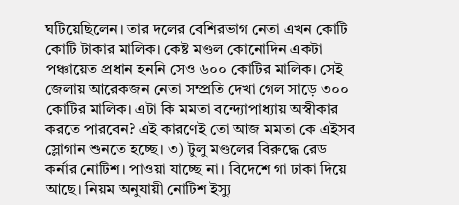ঘটিয়েছিলেন। তার দলের বেশিরভাগ নেতা এখন কোটি কোটি টাকার মালিক। কেষ্ট মণ্ডল কোনোদিন একটা পঞ্চায়েত প্রধান হননি সেও ৬০০ কোটির মালিক। সেই জেলায় আরেকজন নেতা সম্প্রতি দেখা গেল সাড়ে ৩০০ কোটির মালিক। এটা কি মমতা বন্দ্যোপাধ্যায় অস্বীকার করতে পারবেন? এই কারণেই তো আজ মমতা কে এইসব স্লোগান শুনতে হচ্ছে। ৩) টুলু মণ্ডলের বিরুদ্ধে রেড কর্নার নোটিশ। পাওয়া যাচ্ছে না। বিদেশে গা ঢাকা দিয়ে আছে। নিয়ম অনুযায়ী নোটিশ ইস্যু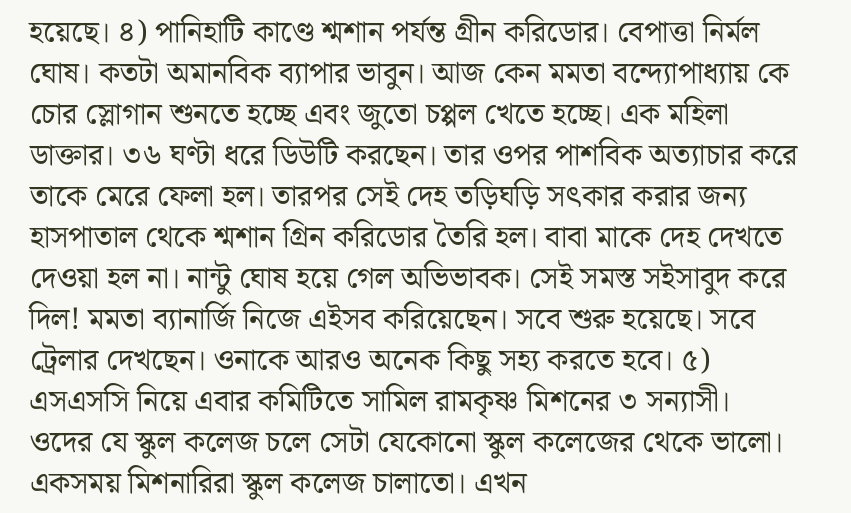হয়েছে। ৪) পানিহাটি কাণ্ডে শ্মশান পর্যন্ত গ্রীন করিডোর। বেপাত্তা নির্মল ঘোষ। কতটা অমানবিক ব্যাপার ভাবুন। আজ কেন মমতা বন্দ্যোপাধ্যায় কে চোর স্লোগান শুনতে হচ্ছে এবং জুতো চপ্পল খেতে হচ্ছে। এক মহিলা ডাক্তার। ৩৬ ঘণ্টা ধরে ডিউটি করছেন। তার ওপর পাশবিক অত্যাচার করে তাকে মেরে ফেলা হল। তারপর সেই দেহ তড়িঘড়ি সৎকার করার জন্য হাসপাতাল থেকে শ্মশান গ্রিন করিডোর তৈরি হল। বাবা মাকে দেহ দেখতে দেওয়া হল না। নান্টু ঘোষ হয়ে গেল অভিভাবক। সেই সমস্ত সইসাবুদ করে দিল! মমতা ব্যানার্জি নিজে এইসব করিয়েছেন। সবে শুরু হয়েছে। সবে ট্রেলার দেখছেন। ওনাকে আরও অনেক কিছু সহ্য করতে হবে। ৫) এসএসসি নিয়ে এবার কমিটিতে সামিল রামকৃষ্ণ মিশনের ৩ সন্যাসী। ওদের যে স্কুল কলেজ চলে সেটা যেকোনো স্কুল কলেজের থেকে ভালো। একসময় মিশনারিরা স্কুল কলেজ চালাতো। এখন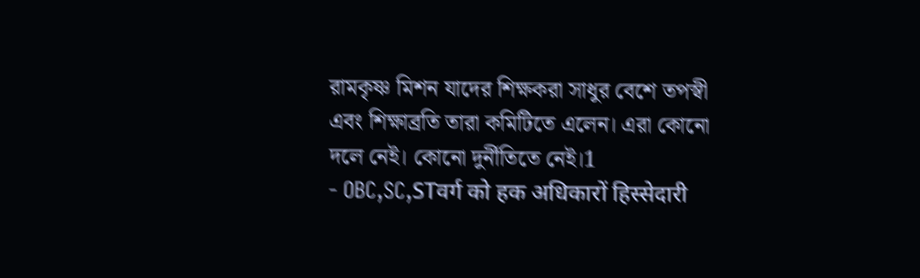রামকৃষ্ণ মিশন যাদের শিক্ষকরা সাধুর বেশে তপস্বী এবং শিক্ষাব্রতি তারা কমিটিতে এলেন। এরা কোনো দলে নেই। কোনো দুর্নীতিতে নেই।1
- OBC,SC,STवर्ग को हक अधिकारों हिस्सेदारी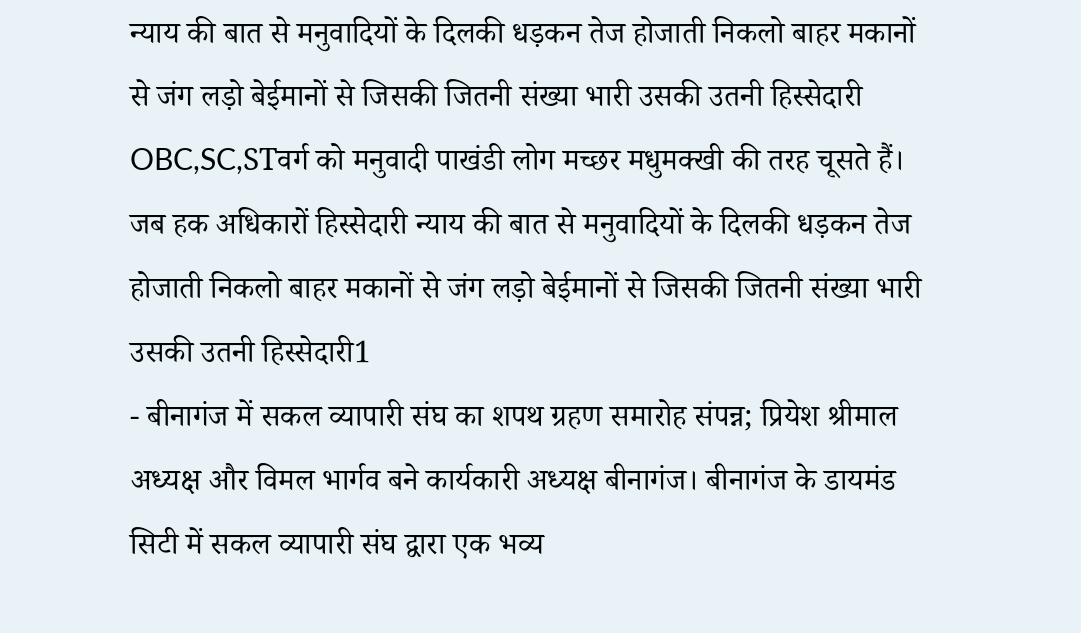न्याय की बात से मनुवादियों के दिलकी धड़कन तेज होजाती निकलो बाहर मकानों से जंग लड़ो बेईमानों से जिसकी जितनी संख्या भारी उसकी उतनी हिस्सेदारी OBC,SC,STवर्ग को मनुवादी पाखंडी लोग मच्छर मधुमक्खी की तरह चूसते हैं। जब हक अधिकारों हिस्सेदारी न्याय की बात से मनुवादियों के दिलकी धड़कन तेज होजाती निकलो बाहर मकानों से जंग लड़ो बेईमानों से जिसकी जितनी संख्या भारी उसकी उतनी हिस्सेदारी1
- बीनागंज में सकल व्यापारी संघ का शपथ ग्रहण समारोह संपन्न; प्रियेश श्रीमाल अध्यक्ष और विमल भार्गव बने कार्यकारी अध्यक्ष बीनागंज। बीनागंज के डायमंड सिटी में सकल व्यापारी संघ द्वारा एक भव्य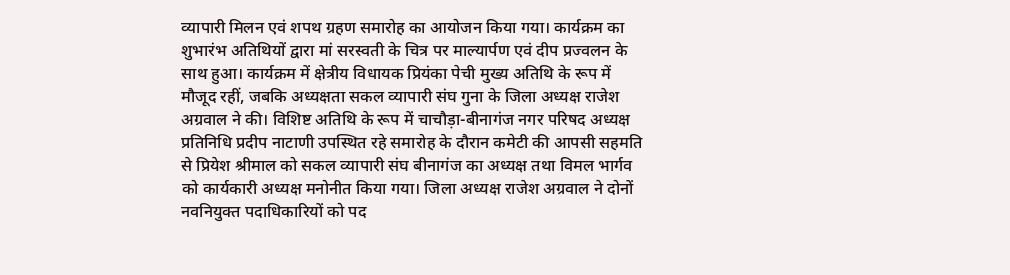व्यापारी मिलन एवं शपथ ग्रहण समारोह का आयोजन किया गया। कार्यक्रम का शुभारंभ अतिथियों द्वारा मां सरस्वती के चित्र पर माल्यार्पण एवं दीप प्रज्वलन के साथ हुआ। कार्यक्रम में क्षेत्रीय विधायक प्रियंका पेची मुख्य अतिथि के रूप में मौजूद रहीं, जबकि अध्यक्षता सकल व्यापारी संघ गुना के जिला अध्यक्ष राजेश अग्रवाल ने की। विशिष्ट अतिथि के रूप में चाचौड़ा-बीनागंज नगर परिषद अध्यक्ष प्रतिनिधि प्रदीप नाटाणी उपस्थित रहे समारोह के दौरान कमेटी की आपसी सहमति से प्रियेश श्रीमाल को सकल व्यापारी संघ बीनागंज का अध्यक्ष तथा विमल भार्गव को कार्यकारी अध्यक्ष मनोनीत किया गया। जिला अध्यक्ष राजेश अग्रवाल ने दोनों नवनियुक्त पदाधिकारियों को पद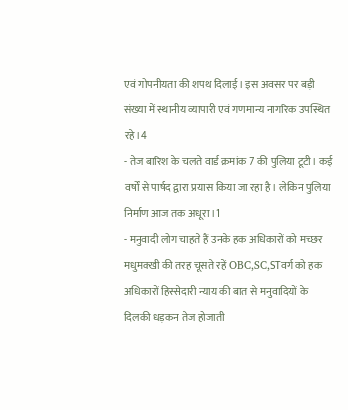एवं गोपनीयता की शपथ दिलाई। इस अवसर पर बड़ी संख्या में स्थानीय व्यापारी एवं गणमान्य नागरिक उपस्थित रहे।4
- तेज बारिश के चलते वार्ड क्रमांक 7 की पुलिया टूटी। कई वर्षों से पार्षद द्वारा प्रयास किया जा रहा है। लेकिन पुलिया निर्माण आज तक अधूरा।1
- मनुवादी लोग चाहते हैं उनके हक अधिकारों को मच्छर मधुमक्खी की तरह चूसते रहें OBC,SC,STवर्ग को हक अधिकारों हिस्सेदारी न्याय की बात से मनुवादियों के दिलकी धड़कन तेज होजाती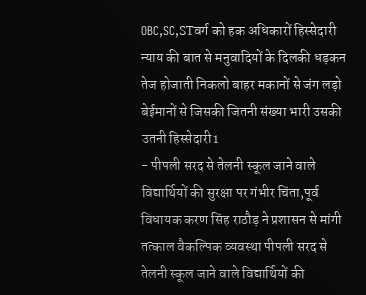OBC,SC,STवर्ग को हक अधिकारों हिस्सेदारी न्याय की बात से मनुवादियों के दिलकी धड़कन तेज होजाती निकलो बाहर मकानों से जंग लड़ो बेईमानों से जिसकी जितनी संख्या भारी उसकी उतनी हिस्सेदारी1
- पीपली सरद से तेलनी स्कूल जाने वाले विद्यार्थियों की सुरक्षा पर गंभीर चिंता,पूर्व विधायक करण सिंह राठौड़ ने प्रशासन से मांगी तत्काल वैकल्पिक व्यवस्था पीपली सरद से तेलनी स्कूल जाने वाले विद्यार्थियों की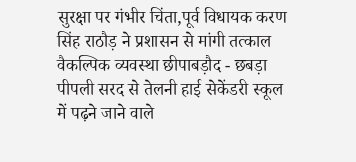सुरक्षा पर गंभीर चिंता,पूर्व विधायक करण सिंह राठौड़ ने प्रशासन से मांगी तत्काल वैकल्पिक व्यवस्था छीपाबड़ौद - छबड़ा पीपली सरद से तेलनी हाई सेकेंडरी स्कूल में पढ़ने जाने वाले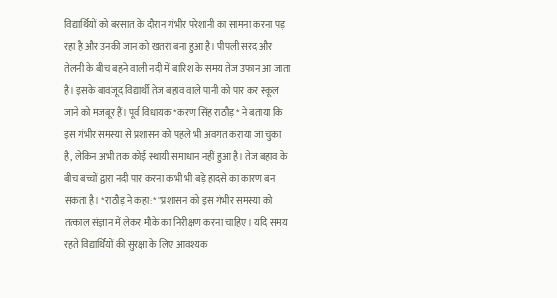विद्यार्थियों को बरसात के दौरान गंभीर परेशानी का सामना करना पड़ रहा है और उनकी जान को खतरा बना हुआ है। पीपली सरद और तेलनी के बीच बहने वाली नदी में बारिश के समय तेज उफान आ जाता है। इसके बावजूद विद्यार्थी तेज बहाव वाले पानी को पार कर स्कूल जाने को मजबूर हैं। पूर्व विधायक *करण सिंह राठौड़* ने बताया कि इस गंभीर समस्या से प्रशासन को पहले भी अवगत कराया जा चुका है, लेकिन अभी तक कोई स्थायी समाधान नहीं हुआ है। तेज बहाव के बीच बच्चों द्वारा नदी पार करना कभी भी बड़े हादसे का कारण बन सकता है। *राठौड़ ने कहा:* "प्रशासन को इस गंभीर समस्या को तत्काल संज्ञान में लेकर मौके का निरीक्षण करना चाहिए। यदि समय रहते विद्यार्थियों की सुरक्षा के लिए आवश्यक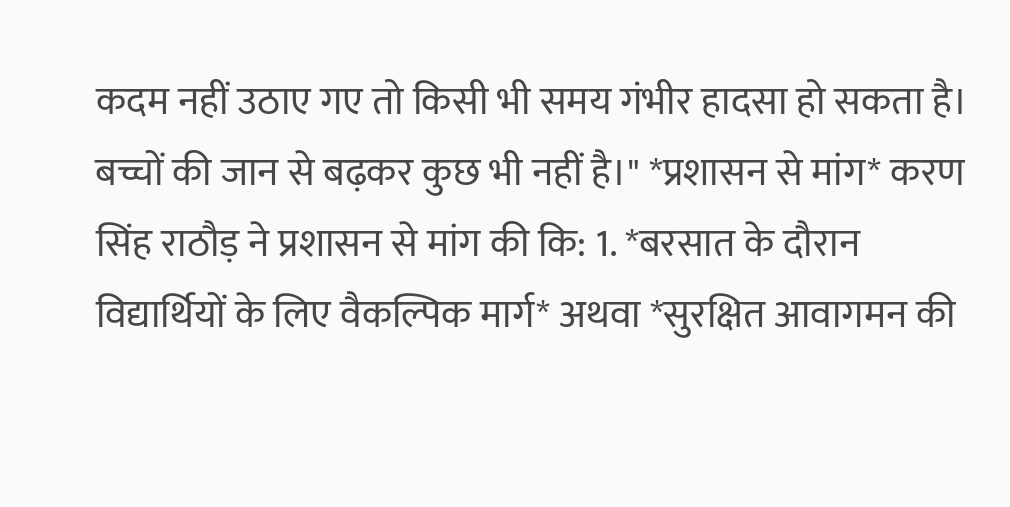कदम नहीं उठाए गए तो किसी भी समय गंभीर हादसा हो सकता है। बच्चों की जान से बढ़कर कुछ भी नहीं है।" *प्रशासन से मांग* करण सिंह राठौड़ ने प्रशासन से मांग की कि: 1. *बरसात के दौरान विद्यार्थियों के लिए वैकल्पिक मार्ग* अथवा *सुरक्षित आवागमन की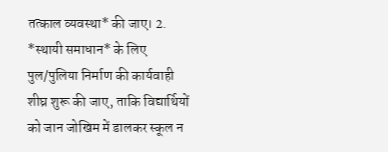तत्काल व्यवस्था* की जाए। 2. *स्थायी समाधान* के लिए पुल/पुलिया निर्माण की कार्यवाही शीघ्र शुरू की जाए, ताकि विद्यार्थियों को जान जोखिम में डालकर स्कूल न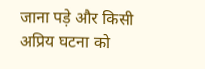जाना पड़े और किसी अप्रिय घटना को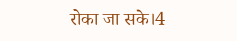रोका जा सके।4